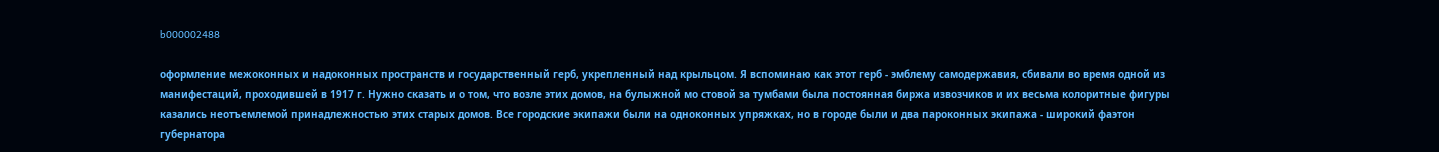b000002488

оформление межоконных и надоконных пространств и государственный герб, укрепленный над крыльцом. Я вспоминаю как этот герб - эмблему самодержавия, сбивали во время одной из манифестаций, проходившей в 1917 г. Нужно сказать и о том, что возле этих домов, на булыжной мо стовой за тумбами была постоянная биржа извозчиков и их весьма колоритные фигуры казались неотъемлемой принадлежностью этих старых домов. Все городские экипажи были на одноконных упряжках, но в городе были и два пароконных экипажа - широкий фаэтон губернатора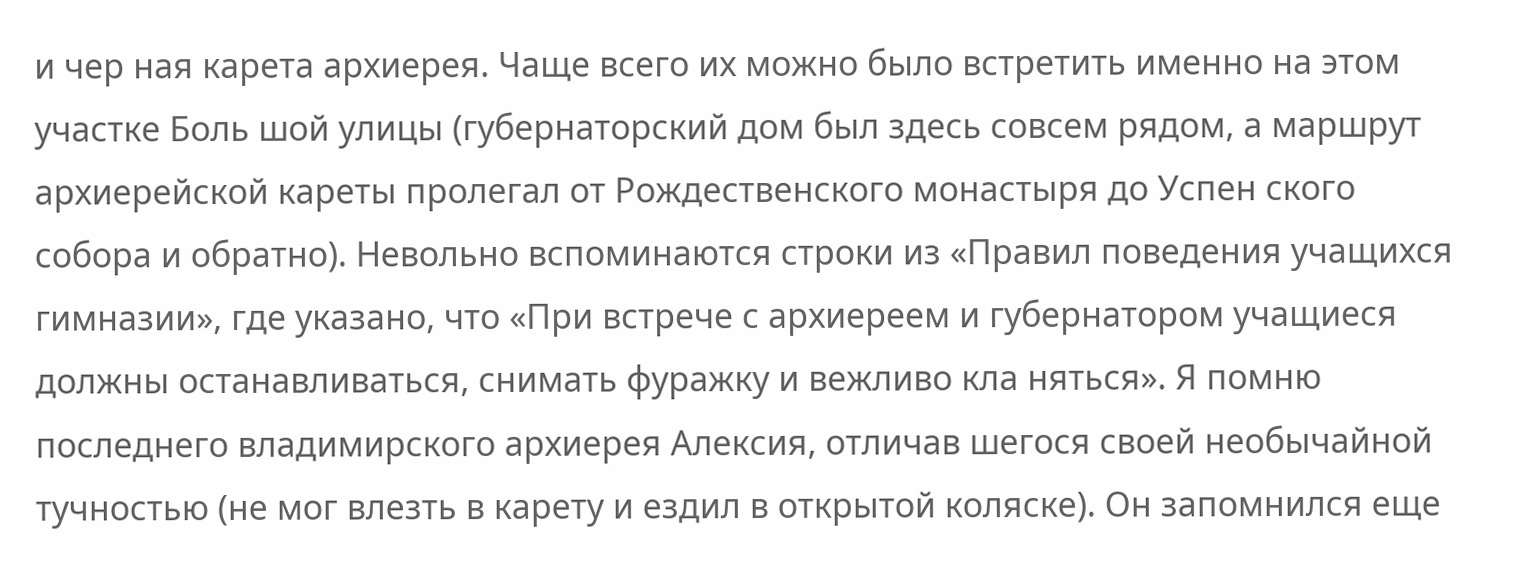и чер ная карета архиерея. Чаще всего их можно было встретить именно на этом участке Боль шой улицы (губернаторский дом был здесь совсем рядом, а маршрут архиерейской кареты пролегал от Рождественского монастыря до Успен ского собора и обратно). Невольно вспоминаются строки из «Правил поведения учащихся гимназии», где указано, что «При встрече с архиереем и губернатором учащиеся должны останавливаться, снимать фуражку и вежливо кла няться». Я помню последнего владимирского архиерея Алексия, отличав шегося своей необычайной тучностью (не мог влезть в карету и ездил в открытой коляске). Он запомнился еще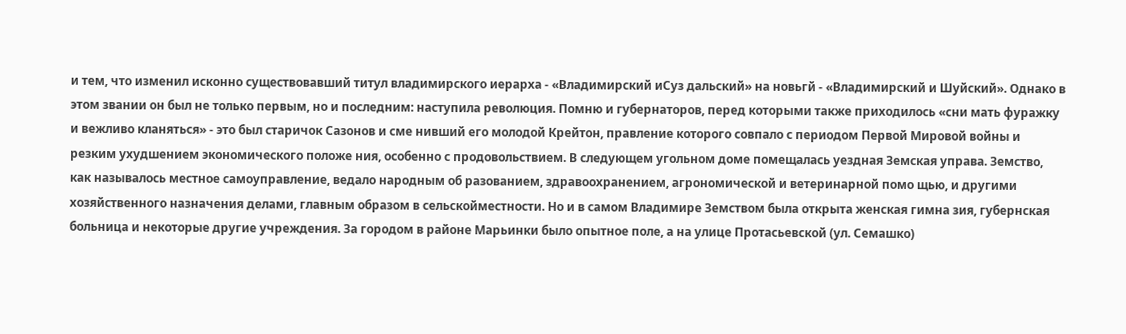и тем, что изменил исконно существовавший титул владимирского иерарха - «Владимирский иСуз дальский» на новьгй - «Владимирский и Шуйский». Однако в этом звании он был не только первым, но и последним: наступила революция. Помню и губернаторов, перед которыми также приходилось «сни мать фуражку и вежливо кланяться» - это был старичок Сазонов и сме нивший его молодой Крейтон, правление которого совпало с периодом Первой Мировой войны и резким ухудшением экономического положе ния, особенно с продовольствием. В следующем угольном доме помещалась уездная Земская управа. Земство, как называлось местное самоуправление, ведало народным об разованием, здравоохранением, агрономической и ветеринарной помо щью, и другими хозяйственного назначения делами, главным образом в сельскойместности. Но и в самом Владимире Земством была открыта женская гимна зия, губернская больница и некоторые другие учреждения. За городом в районе Марьинки было опытное поле, а на улице Протасьевской (ул. Семашко)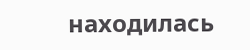находилась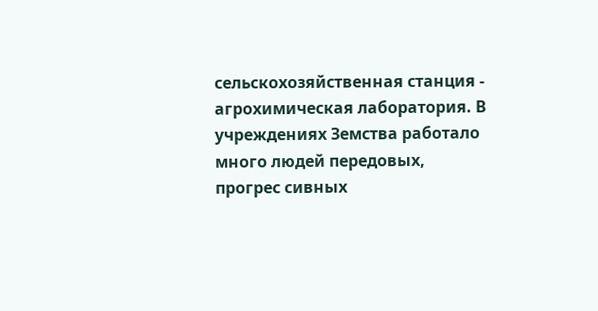сельскохозяйственная станция - агрохимическая лаборатория. В учреждениях Земства работало много людей передовых, прогрес сивных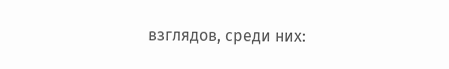взглядов, среди них: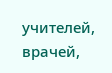учителей, врачей,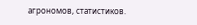агрономов, статистиков.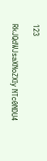123

RkJQdWJsaXNoZXIy NTc0NDU4